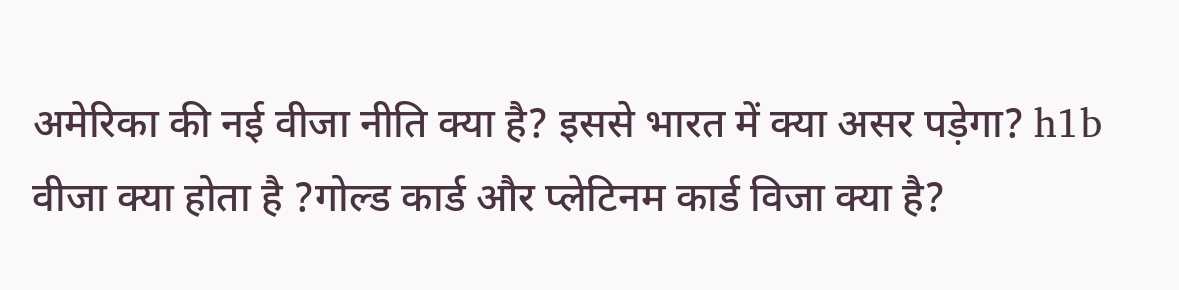अमेरिका की नई वीजा नीति क्या है? इससे भारत में क्या असर पड़ेगा? h1b वीजा क्या होता है ?गोल्ड कार्ड और प्लेटिनम कार्ड विजा क्या है?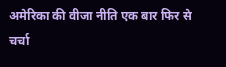अमेरिका की वीजा नीति एक बार फिर से चर्चा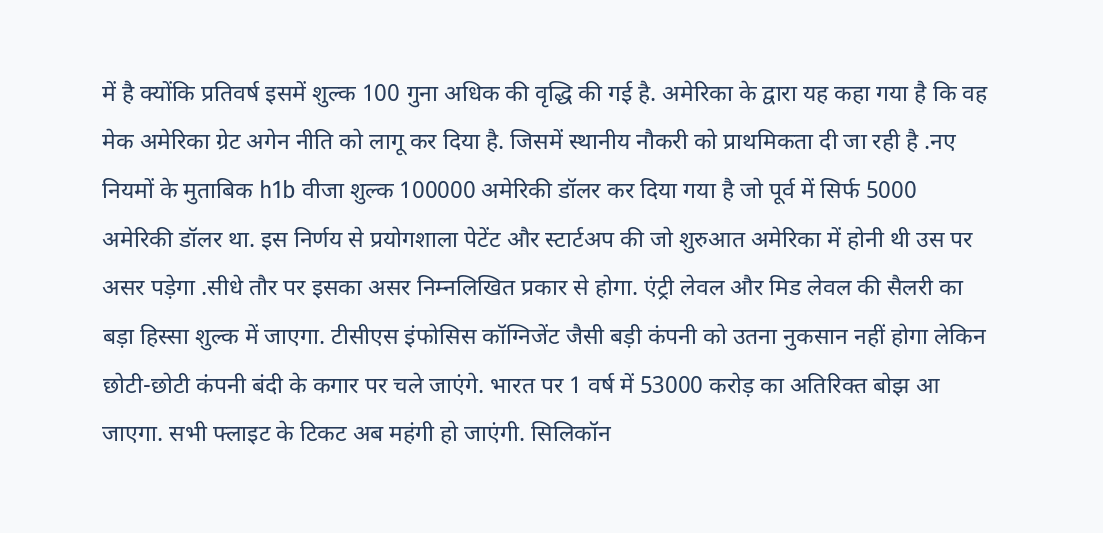में है क्योंकि प्रतिवर्ष इसमें शुल्क 100 गुना अधिक की वृद्धि की गई है. अमेरिका के द्वारा यह कहा गया है कि वह मेक अमेरिका ग्रेट अगेन नीति को लागू कर दिया है. जिसमें स्थानीय नौकरी को प्राथमिकता दी जा रही है .नए नियमों के मुताबिक h1b वीजा शुल्क 100000 अमेरिकी डॉलर कर दिया गया है जो पूर्व में सिर्फ 5000 अमेरिकी डॉलर था. इस निर्णय से प्रयोगशाला पेटेंट और स्टार्टअप की जो शुरुआत अमेरिका में होनी थी उस पर असर पड़ेगा .सीधे तौर पर इसका असर निम्नलिखित प्रकार से होगा. एंट्री लेवल और मिड लेवल की सैलरी का बड़ा हिस्सा शुल्क में जाएगा. टीसीएस इंफोसिस कॉग्निजेंट जैसी बड़ी कंपनी को उतना नुकसान नहीं होगा लेकिन छोटी-छोटी कंपनी बंदी के कगार पर चले जाएंगे. भारत पर 1 वर्ष में 53000 करोड़ का अतिरिक्त बोझ आ जाएगा. सभी फ्लाइट के टिकट अब महंगी हो जाएंगी. सिलिकॉन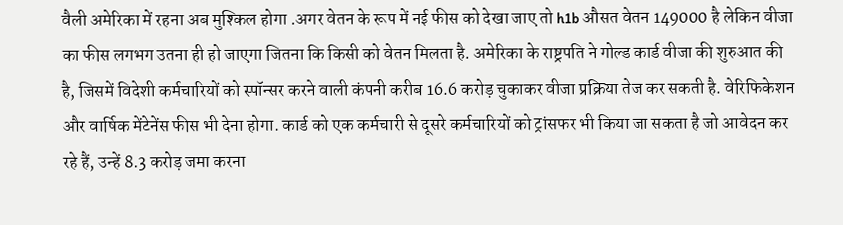वैली अमेरिका में रहना अब मुश्किल होगा .अगर वेतन के रूप में नई फीस को देखा जाए तो h1b औसत वेतन 149000 है लेकिन वीजा का फीस लगभग उतना ही हो जाएगा जितना कि किसी को वेतन मिलता है. अमेरिका के राष्ट्रपति ने गोल्ड कार्ड वीजा की शुरुआत की है, जिसमें विदेशी कर्मचारियों को स्पॉन्सर करने वाली कंपनी करीब 16.6 करोड़ चुकाकर वीजा प्रक्रिया तेज कर सकती है. वेरिफिकेशन और वार्षिक मेंटेनेंस फीस भी देना होगा. कार्ड को एक कर्मचारी से दूसरे कर्मचारियों को ट्रांसफर भी किया जा सकता है जो आवेदन कर रहे हैं, उन्हें 8.3 करोड़ जमा करना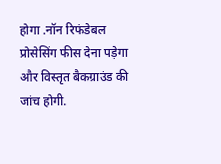होगा .नॉन रिफंडेबल प्रोसेसिंग फीस देना पड़ेगा और विस्तृत बैकग्राउंड की जांच होगी.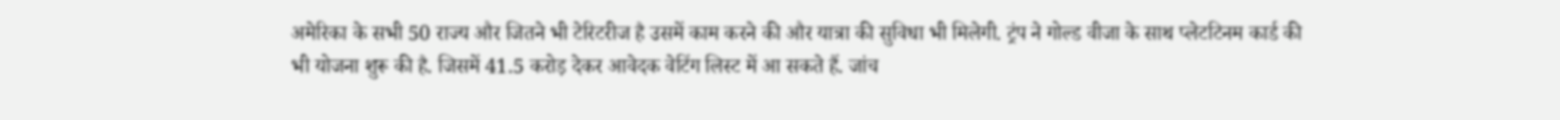अमेरिका के सभी 50 राज्य और जितने भी टेरिटरीज है उसमें काम करने की और यात्रा की सुविधा भी मिलेगी. ट्रंप ने गोल्ड वीजा के साथ प्लेटटिनम कार्ड की भी योजना शुरू की है. जिसमें 41.5 करोड़ देकर आवेदक वेटिंग लिस्ट में आ सकते हैं. जांच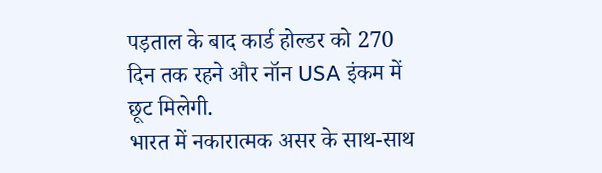पड़ताल के बाद कार्ड होल्डर को 270 दिन तक रहने और नॉन USA इंकम में छूट मिलेगी.
भारत में नकारात्मक असर के साथ-साथ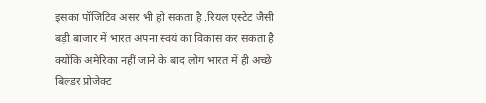इसका पॉजिटिव असर भी हो सकता है .रियल एस्टेट जैसी बड़ी बाजार में भारत अपना स्वयं का विकास कर सकता है क्योंकि अमेरिका नहीं जाने के बाद लोग भारत में ही अच्छे बिल्डर प्रोजेक्ट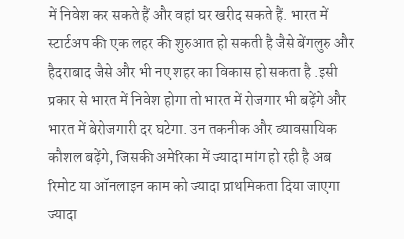में निवेश कर सकते हैं और वहां घर खरीद सकते हैं. भारत में स्टार्टअप की एक लहर की शुरुआत हो सकती है जैसे बेंगलुरु और हैदराबाद जैसे और भी नए शहर का विकास हो सकता है .इसी प्रकार से भारत में निवेश होगा तो भारत में रोजगार भी बढ़ेंगे और भारत में बेरोजगारी दर घटेगा. उन तकनीक और व्यावसायिक कौशल बढ़ेंगे, जिसकी अमेरिका में ज्यादा मांग हो रही है अब रिमोट या ऑनलाइन काम को ज्यादा प्राथमिकता दिया जाएगा ज्यादा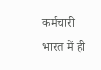कर्मचारी भारत में ही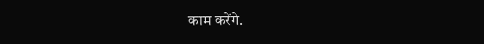काम करेंगे.